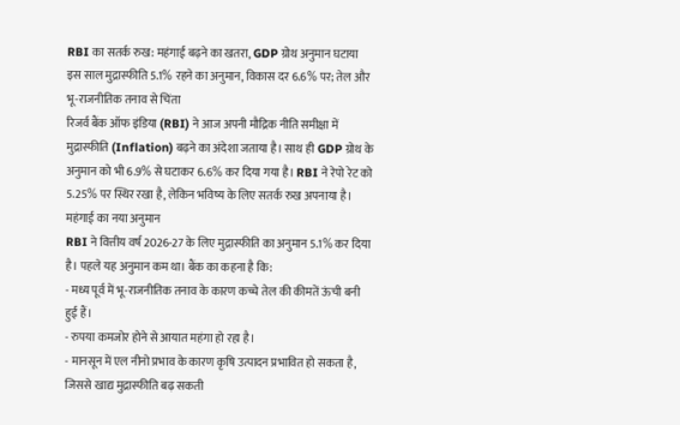RBI का सतर्क रुख: महंगाई बढ़ने का खतरा, GDP ग्रोथ अनुमान घटाया
इस साल मुद्रास्फीति 5.1% रहने का अनुमान, विकास दर 6.6% पर; तेल और भू-राजनीतिक तनाव से चिंता
रिजर्व बैंक ऑफ इंडिया (RBI) ने आज अपनी मौद्रिक नीति समीक्षा में मुद्रास्फीति (Inflation) बढ़ने का अंदेशा जताया है। साथ ही GDP ग्रोथ के अनुमान को भी 6.9% से घटाकर 6.6% कर दिया गया है। RBI ने रेपो रेट को 5.25% पर स्थिर रखा है, लेकिन भविष्य के लिए सतर्क रुख अपनाया है।
महंगाई का नया अनुमान
RBI ने वित्तीय वर्ष 2026-27 के लिए मुद्रास्फीति का अनुमान 5.1% कर दिया है। पहले यह अनुमान कम था। बैंक का कहना है कि:
- मध्य पूर्व में भू-राजनीतिक तनाव के कारण कच्चे तेल की कीमतें ऊंची बनी हुई हैं।
- रुपया कमजोर होने से आयात महंगा हो रहा है।
- मानसून में एल नीनो प्रभाव के कारण कृषि उत्पादन प्रभावित हो सकता है, जिससे खाद्य मुद्रास्फीति बढ़ सकती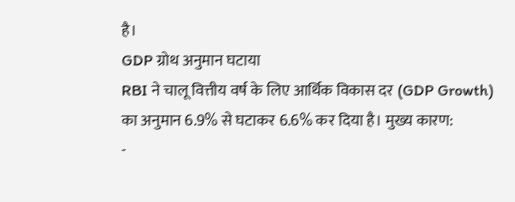है।
GDP ग्रोथ अनुमान घटाया
RBI ने चालू वित्तीय वर्ष के लिए आर्थिक विकास दर (GDP Growth) का अनुमान 6.9% से घटाकर 6.6% कर दिया है। मुख्य कारण:
-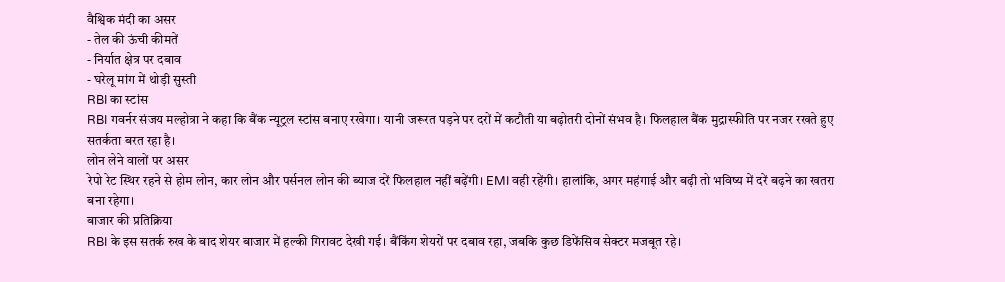वैश्विक मंदी का असर
- तेल की ऊंची कीमतें
- निर्यात क्षेत्र पर दबाव
- घरेलू मांग में थोड़ी सुस्ती
RBI का स्टांस
RBI गवर्नर संजय मल्होत्रा ने कहा कि बैंक न्यूट्रल स्टांस बनाए रखेगा। यानी जरूरत पड़ने पर दरों में कटौती या बढ़ोतरी दोनों संभव है। फिलहाल बैंक मुद्रास्फीति पर नजर रखते हुए सतर्कता बरत रहा है।
लोन लेने वालों पर असर
रेपो रेट स्थिर रहने से होम लोन, कार लोन और पर्सनल लोन की ब्याज दरें फिलहाल नहीं बढ़ेंगी। EMI वही रहेंगी। हालांकि, अगर महंगाई और बढ़ी तो भविष्य में दरें बढ़ने का खतरा बना रहेगा।
बाजार की प्रतिक्रिया
RBI के इस सतर्क रुख के बाद शेयर बाजार में हल्की गिरावट देखी गई। बैंकिंग शेयरों पर दबाव रहा, जबकि कुछ डिफेंसिव सेक्टर मजबूत रहे।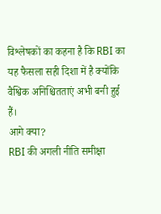विश्लेषकों का कहना है कि RBI का यह फैसला सही दिशा में है क्योंकि वैश्विक अनिश्चितताएं अभी बनी हुई हैं।
आगे क्या?
RBI की अगली नीति समीक्षा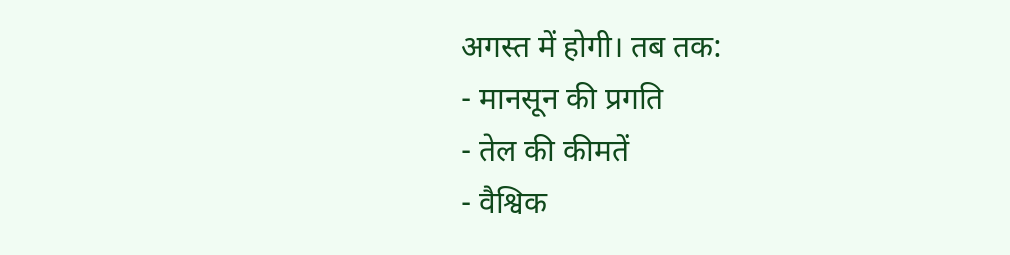अगस्त में होगी। तब तक:
- मानसून की प्रगति
- तेल की कीमतें
- वैश्विक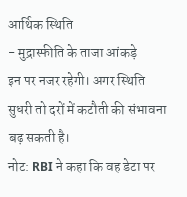आर्थिक स्थिति
- मुद्रास्फीति के ताजा आंकड़े
इन पर नजर रहेगी। अगर स्थिति सुधरी तो दरों में कटौती की संभावना बढ़ सकती है।
नोट: RBI ने कहा कि वह डेटा पर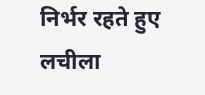निर्भर रहते हुए लचीला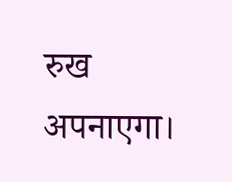रुख अपनाएगा।